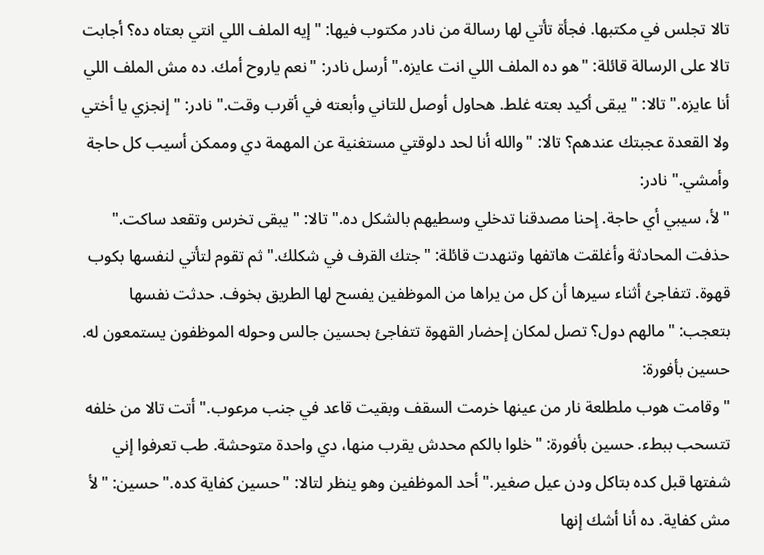تالا تجلس في مكتبها. فجأة تأتي لها رسالة من نادر مكتوب فيها: "إيه الملف اللي انتي بعتاه ده؟ أجابت تالا على الرسالة قائلة: "هو ده الملف اللي انت عايزه." أرسل نادر: "نعم ياروح أمك. ده مش الملف اللي أنا عايزه." تالا: "يبقى أكيد بعته غلط. هحاول أوصل للتاني وأبعته في أقرب وقت." نادر: "إنجزي يا أختي ولا القعدة عجبتك عندهم؟ تالا: "والله أنا لحد دلوقتي مستغنية عن المهمة دي وممكن أسيب كل حاجة وأمشي." نادر:
"لأ، سيبي أي حاجة. إحنا مصدقنا تدخلي وسطيهم بالشكل ده." تالا: "يبقى تخرس وتقعد ساكت." حذفت المحادثة وأغلقت هاتفها وتنهدت قائلة: "جتك القرف في شكلك." ثم تقوم لتأتي لنفسها بكوب قهوة. تتفاجئ أثناء سيرها أن كل من يراها من الموظفين يفسح لها الطريق بخوف. حدثت نفسها بتعجب: "مالهم دول؟ تصل لمكان إحضار القهوة تتفاجئ بحسين جالس وحوله الموظفون يستمعون له. حسين بأفورة:
"وقامت هوب ملطلعة نار من عينها خرمت السقف وبقيت قاعد في جنب مرعوب." أتت تالا من خلفه تتسحب ببطء. حسين بأفورة: "خلوا بالكم محدش يقرب منها، دي واحدة متوحشة. طب تعرفوا إني شفتها قبل كده بتاكل ودن عيل صغير." أحد الموظفين وهو ينظر لتالا: "حسين كفاية كده." حسين: "لأ مش كفاية. ده أنا أشك إنها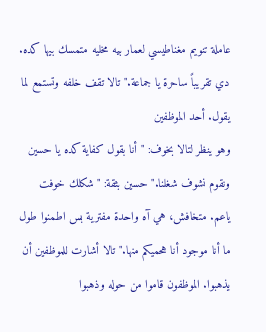عاملة تنويم مغناطيسي لعمار بيه مخليه متمسك بيها كده. دي تقريباً ساحرة يا جماعة." تالا تقف خلفه وتستمع لما يقول. أحد الموظفين
وهو ينظر لتالا بخوف: "أنا بقول كفاية كده يا حسين ونقوم نشوف شغلنا." حسين بثقة: "شكلك خوفت ياعم. متخافش، هي آه واحدة مفترية بس اطمنوا طول ما أنا موجود أنا هحميكم منها." تالا أشارت للموظفين أن يذهبوا. الموظفون قاموا من حوله وذهبوا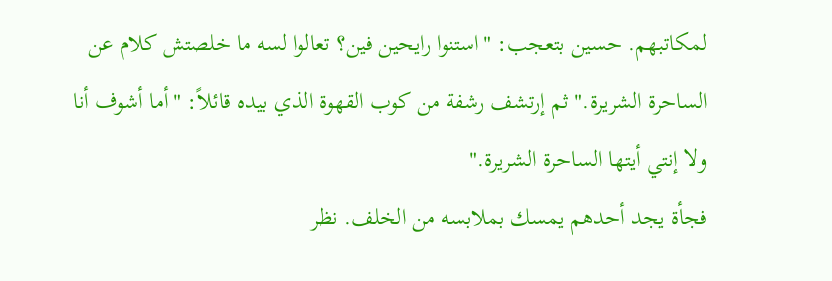لمكاتبهم. حسين بتعجب: "استنوا رايحين فين؟ تعالوا لسه ما خلصتش كلام عن الساحرة الشريرة." ثم إرتشف رشفة من كوب القهوة الذي بيده قائلاً: "أما أشوف أنا ولا إنتي أيتها الساحرة الشريرة."
فجأة يجد أحدهم يمسك بملابسه من الخلف. نظر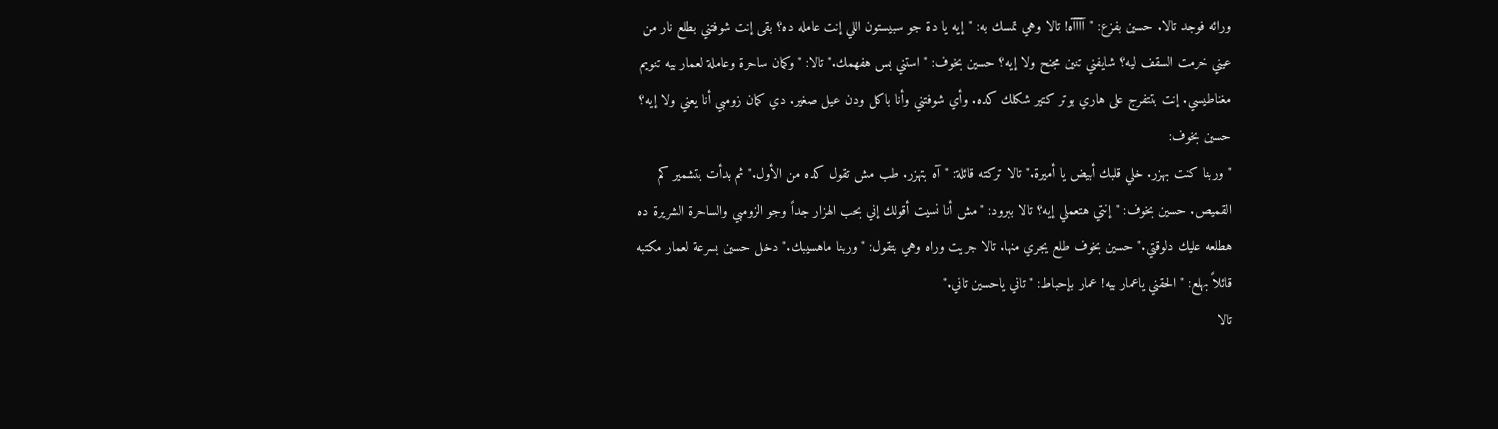ورائه فوجد تالا. حسين بفزع: "آآآآه! تالا وهي تمسك به: "إيه يا دة جو سبيستون اللي إنت عامله ده؟ بقى إنت شوفتني بطلع نار من عيني خرمت السقف ليه؟ شايفني تنين مجنح ولا إيه؟ حسين بخوف: "استني بس هفهمك." تالا: "وكمان ساحرة وعاملة لعمار بيه تنويم مغناطيسي. إنت بتتفرج على هاري بوتر كتير شكلك كده. وأي شوفتني وأنا باكل ودن عيل صغير. دي كمان زومبي أنا يعني ولا إيه؟ حسين بخوف:
"وربنا كنت بهزر. خلي قلبك أبيض يا أميرة." تالا تركته قائلة: "آه بتهزر. طب مش تقول كده من الأول." ثم بدأت بتشمير كم القميص. حسين بخوف: "إنتي هتعملي إيه؟ تالا ببرود: "مش أنا نسيت أقولك إني بحب الهزار جداً وجو الزومبي والساحرة الشريرة ده هطلعه عليك دلوقتي." حسين بخوف طلع يجري منها. تالا جريت وراه وهي بتقول: "وربنا ماهسيبك." دخل حسين بسرعة لعمار مكتبه قائلاً بهلع: "الحقني ياعمار بيه! عمار بإحباط: "تاني ياحسين تاني."
تالا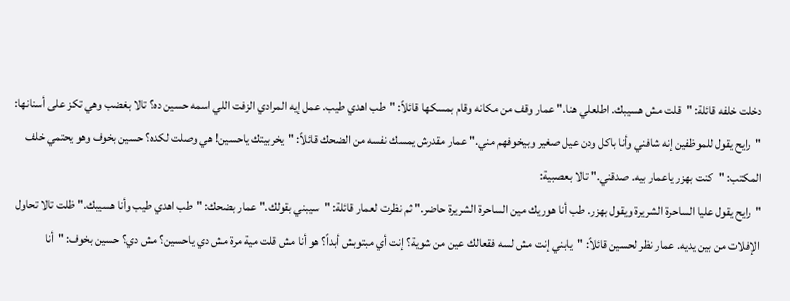دخلت خلفه قائلة: "قلت مش هسيبك. اطلعلي هنا." عمار وقف من مكانه وقام بمسكها قائلاً: "طب اهدي طيب. عمل إيه المرادي الزفت اللي اسمه حسين ده؟ تالا بغضب وهي تكز على أسنانها: "رايح يقول للموظفين إنه شافني وأنا باكل ودن عيل صغير وبيخوفهم مني." عمار مقدرش يمسك نفسه من الضحك قائلاً: "يخربيتك ياحسين! هي وصلت لكده؟ حسين بخوف وهو يحتمي خلف المكتب: "كنت بهزر ياعمار بيه. صدقني." تالا بعصبية:
"رايح يقول عليا الساحرة الشريرة ويقول بهزر. طب أنا هوريك مين الساحرة الشريرة حاضر." ثم نظرت لعمار قائلة: "سيبني بقولك." عمار بضحك: "طب اهدي طيب وأنا هسيبك." ظلت تالا تحاول الإفلات من بين يديه. عمار نظر لحسين قائلاً: "يابني إنت مش لسه فقعالك عين من شوية؟ إنت أي مبتوبش أبداً؟ هو أنا مش قلت مية مرة مش دي ياحسين؟ مش دي؟ حسين بخوف: "أنا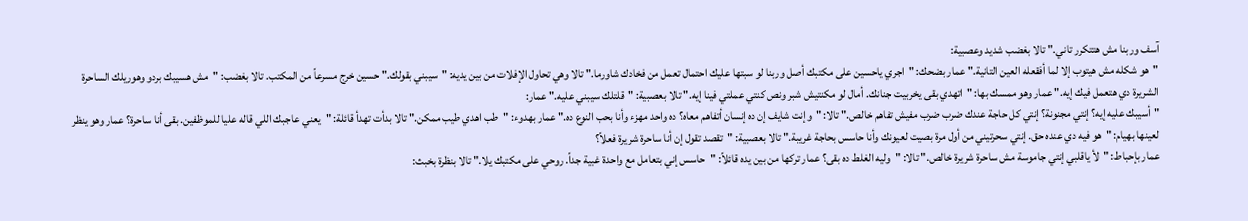آسف وربنا مش هتتكرر تاني." تالا بغضب شديد وعصبية:
"هو شكله مش هيتوب إلا لما أفقعله العين التانية." عمار بضحك: "اجري ياحسين على مكتبك أصل وربنا لو سبتها عليك احتمال تعمل من فخادك شاورما." تالا وهي تحاول الإفلات من بين يديه: "سيبني بقولك." حسين خرج مسرعاً من المكتب. تالا بغضب: "مش هسيبك بردو وهوريلك الساحرة الشريرة دي هتعمل فيك إيه." عمار وهو ممسك بها: "اتهدي بقى يخربيت جنانك. أمال لو مكنتيش شبر ونص كنتي عملتي فينا إيه." تالا بعصبية: "قلتلك سيبني عليه." عمار:
"أسيبك عليه إيه؟ إنتي مجنونة؟ إنتي كل حاجة عندك ضرب ضرب مفيش تفاهم خالص." تالا: "وإنت شايف إن ده إنسان أتفاهم معاه؟ ده واحد مهزء وأنا بحب النوع ده." عمار بهدوء: "طب اهدي طيب ممكن." تالا بدأت تهدأ قائلة: "يعني عاجبك اللي قاله عليا للموظفين. بقى أنا ساحرة؟ عمار وهو ينظر لعينها بهيام: "هو فيه دي عنده حق. إنتي سحرتيني من أول مرة بصيت لعيونك وأنا حاسس بحاجة غريبة." تالا بعصبية: "تقصد تقول إن أنا ساحرة شريرة فعلاً؟
عمار بإحباط: "لأ ياقلبي إنتي جاموسة مش ساحرة شريرة خالص." تالا: "وليه الغلط ده بقى؟ عمار تركها من بين يده قائلاً: "حاسس إني بتعامل مع واحدة غبية جداً. روحي على مكتبك يلا." تالا بنظرة بخبث: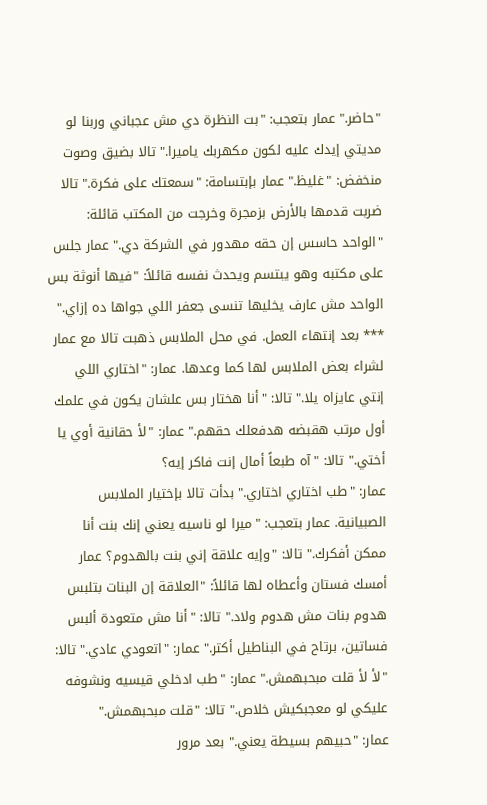"حاضر." عمار بتعجب: "بت النظرة دي مش عجباني وربنا لو مديتي إيدك عليه لكون مكهربك ياميرا." تالا بضيق وصوت منخفض: "غليظ." عمار بإبتسامة: "سمعتك على فكرة." تالا ضربت قدمها بالأرض بزمجرة وخرجت من المكتب قائلة:
"الواحد حاسس إن حقه مهدور في الشركة دي." عمار جلس على مكتبه وهو يبتسم ويحدث نفسه قائلاً: "فيها أنوثة بس الواحد مش عارف يخليها تنسى جعفر اللي جواها ده إزاي." *** بعد إنتهاء العمل. في محل الملابس ذهبت تالا مع عمار لشراء بعض الملابس لها كما وعدها. عمار: "اختاري اللي إنتي عايزاه يلا." تالا: "أنا هختار بس علشان يكون في علمك أول مرتب هقبضه هدفعلك حقهم." عمار: "لأ حقانية أوي يا أختي." تالا: "آه طبعاً أمال إنت فاكر إيه؟
عمار: "طب اختاري اختاري." بدأت تالا بإختيار الملابس الصبيانية. عمار بتعجب: "ميرا لو ناسيه يعني إنك بنت أنا ممكن أفكرك." تالا: "وإيه علاقة إني بنت بالهدوم؟ عمار أمسك فستان وأعطاه لها قائلاً: "العلاقة إن البنات بتلبس هدوم بنات مش هدوم ولاد." تالا: "أنا مش متعودة ألبس فساتين، برتاح في البناطيل أكتر." عمار: "اتعودي عادي." تالا: "لأ لأ قلت مبحبهمش." عمار: "طب ادخلي قيسيه ونشوفه عليكي لو معجبكيش خلاص." تالا: "قلت مبحبهمش."
عمار: "حبيهم بسيطة يعني." بعد مرور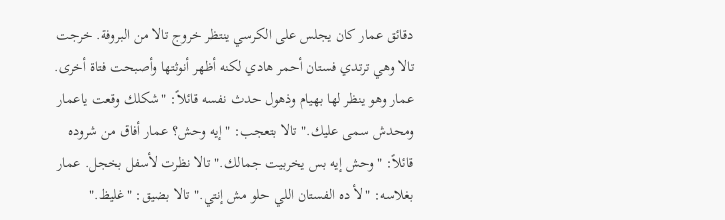دقائق عمار كان يجلس على الكرسي ينتظر خروج تالا من البروفة. خرجت تالا وهي ترتدي فستان أحمر هادي لكنه أظهر أنوثتها وأصبحت فتاة أخرى. عمار وهو ينظر لها بهيام وذهول حدث نفسه قائلاً: "شكلك وقعت ياعمار ومحدش سمى عليك." تالا بتعجب: "إيه وحش؟ عمار أفاق من شروده قائلاً: "وحش إيه بس يخربيت جمالك." تالا نظرت لأسفل بخجل. عمار بغلاسه: "لأ ده الفستان اللي حلو مش إنتي." تالا بضيق: "غليظ."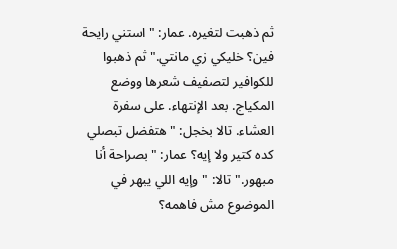ثم ذهبت لتغيره. عمار: "استني رايحة فين؟ خليكي زي مانتي." ثم ذهبوا للكوافير لتصفيف شعرها ووضع المكياج. بعد الإنتهاء. على سفرة العشاء. تالا بخجل: "هتفضل تبصلي كده كتير ولا إيه؟ عمار: "بصراحة أنا مبهور." تالا: "وإيه اللي يبهر في الموضوع مش فاهمه؟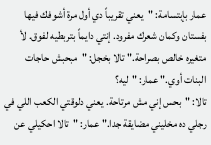عمار بإبتسامة: "يعني تقريباً دي أول مرة أشوفك فيها بفستان وكمان شعرك مفرود. إنتي دايماً بتربطيه لفوق. لأ متغيره خالص بصراحة." تالا بخجل: "مبحبش حاجات البنات أوي." عمار: "ليه؟
تالا: "بحس إني مش مرتاحة. يعني دلوقتي الكعب اللي في رجلي ده مخليني مضايقة جدا." عمار: "تالا احكيلي عن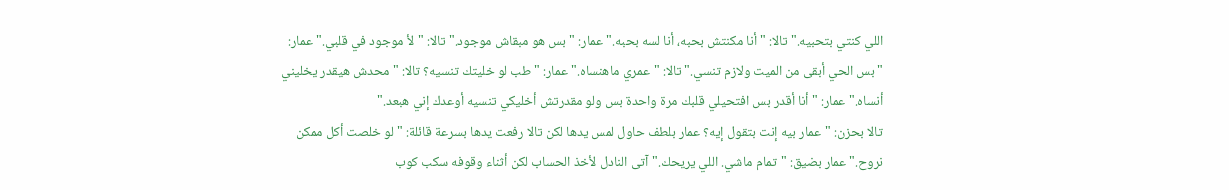اللي كنتي بتحبيه." تالا: "أنا مكنتش بحبه، أنا لسه بحبه." عمار: "بس هو مبقاش موجود." تالا: "لأ موجود في قلبي." عمار: "بس الحي أبقى من الميت ولازم تنسي." تالا: "عمري ماهنساه." عمار: "طب لو خليتك تنسيه؟ تالا: "محدش هيقدر يخليني أنساه." عمار: "أنا أقدر بس افتحيلي قلبك مرة واحدة بس ولو مقدرتش أخليكي تنسيه أوعدك إني هبعد."
تالا بحزن: "عمار بيه إنت بتقول إيه؟ عمار بلطف حاول لمس يدها لكن تالا رفعت يدها بسرعة قائلة: "لو خلصت أكل ممكن نروح." عمار بضيق: "تمام ماشي. اللي يريحك." آتى النادل لأخذ الحساب لكن أثناء وقوفه سكب كوب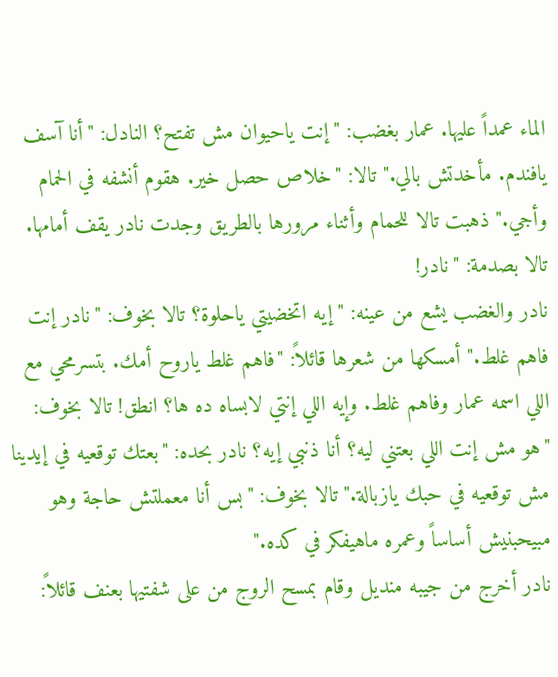الماء عمداً عليها. عمار بغضب: "إنت ياحيوان مش تفتح؟ النادل: "أنا آسف يافندم. مأخدتش بالي." تالا: "خلاص حصل خير. هقوم أنشفه في الحمام وأجي." ذهبت تالا للحمام وأثناء مرورها بالطريق وجدت نادر يقف أمامها. تالا بصدمة: "نادر!
نادر والغضب يشع من عينه: "إيه اتخضيتي ياحلوة؟ تالا بخوف: "نادر إنت فاهم غلط." أمسكها من شعرها قائلاً: "فاهم غلط ياروح أمك. بتسرمحي مع اللي اسمه عمار وفاهم غلط. وإيه اللي إنتي لابساه ده ها؟ انطق! تالا بخوف: "هو مش إنت اللي بعتني ليه؟ أنا ذنبي إيه؟ نادر بحده: "بعتك توقعيه في إيدينا مش توقعيه في حبك يازبالة." تالا بخوف: "بس أنا معملتش حاجة وهو مبيحبنيش أساساً وعمره ماهيفكر في كده."
نادر أخرج من جيبه منديل وقام بمسح الروج من على شفتيها بعنف قائلاً: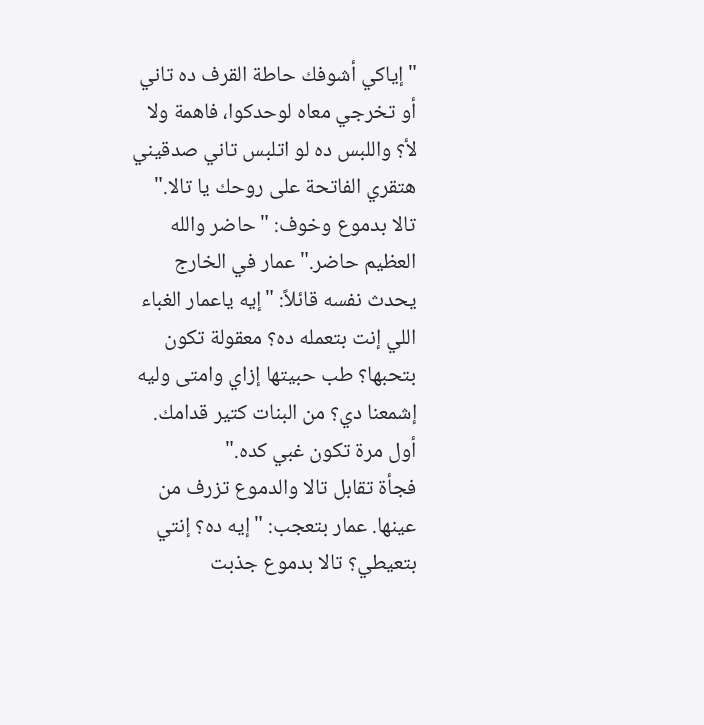"إياكي أشوفك حاطة القرف ده تاني أو تخرجي معاه لوحدكوا، فاهمة ولا لأ؟ واللبس ده لو اتلبس تاني صدقيني هتقري الفاتحة على روحك يا تالا." تالا بدموع وخوف: "حاضر والله العظيم حاضر." عمار في الخارج يحدث نفسه قائلاً: "إيه ياعمار الغباء اللي إنت بتعمله ده؟ معقولة تكون بتحبها؟ طب حبيتها إزاي وامتى وليه إشمعنا دي؟ من البنات كتير قدامك. أول مرة تكون غبي كده."
فجأة تقابل تالا والدموع تزرف من عينها. عمار بتعجب: "إيه ده؟ إنتي بتعيطي؟ تالا بدموع جذبت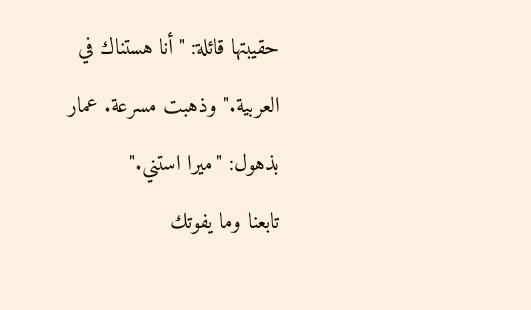حقيبتها قائلة: "أنا هستناك في العربية." وذهبت مسرعة. عمار بذهول: "ميرا استني."
تابعنا وما يفوتك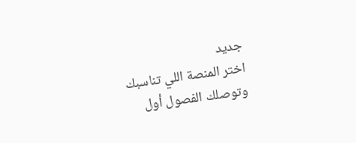جديد
اختر المنصة اللي تناسبك وتوصلك الفصول أول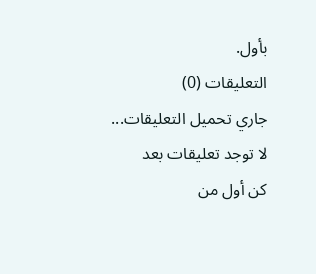بأول.
التعليقات (0)
جاري تحميل التعليقات...
لا توجد تعليقات بعد
كن أول من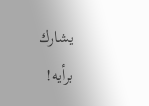يشارك برأيه!